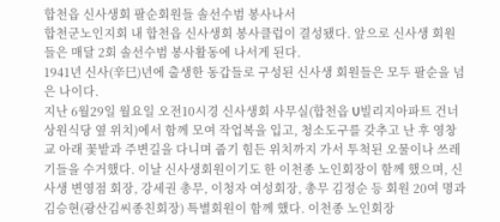합천읍 신사생회 팔순회원들 솔선수범 봉사나서
합천군노인지회 내 합천읍 신사생회 봉사클럽이 결성됐다. 앞으로 신사생 회원들은 매달 2회 솔선수범 봉사활동에 나서게 된다.
1941년 신사(辛巳)년에 출생한 동갑들로 구성된 신사생 회원들은 모두 팔순을 넘은 나이다.
지난 6월29일 월요일 오전10시경 신사생회 사무실(합천읍 U빌리지아파트 건너 상원식당 옆 위치)에서 함께 모여 작업복을 입고, 청소도구를 갖추고 난 후 영창교 아래 꽃밭과 주변길을 다니며 줍기 힘든 위치까지 가서 투척된 오물이나 쓰레기들을 수거했다. 이날 신사생회원이기도 한 이천종 노인회장이 함께 했으며, 신사생 변영점 회장, 강세권 총무, 이청자 여성회장, 총무 김정순 등 회원 20여 명과 김승현(광산김씨종친회장) 특별회원이 함께 했다. 이천종 노인회장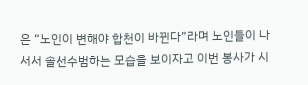은 “노인이 변해야 합천이 바뀐다”라며 노인들이 나서서 솔선수범하는 모습을 보이자고 이번 봉사가 시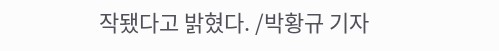작됐다고 밝혔다. /박황규 기자